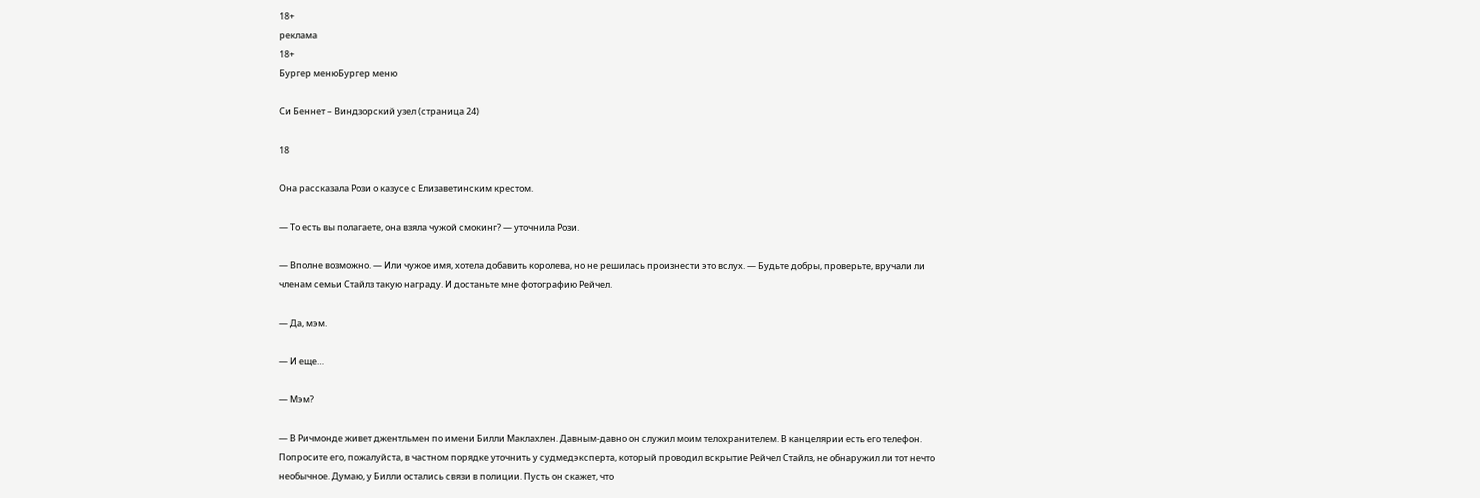18+
реклама
18+
Бургер менюБургер меню

Си Беннет – Виндзорский узел (страница 24)

18

Она рассказала Рози о казусе с Елизаветинским крестом.

— То есть вы полагаете, она взяла чужой смокинг? — уточнила Рози.

— Вполне возможно. — Или чужое имя, хотела добавить королева, но не решилась произнести это вслух. — Будьте добры, проверьте, вручали ли членам семьи Стайлз такую награду. И достаньте мне фотографию Рейчел.

— Да, мэм.

— И еще…

— Мэм?

— В Ричмонде живет джентльмен по имени Билли Маклахлен. Давным-давно он служил моим телохранителем. В канцелярии есть его телефон. Попросите его, пожалуйста, в частном порядке уточнить у судмедэксперта, который проводил вскрытие Рейчел Стайлз, не обнаружил ли тот нечто необычное. Думаю, у Билли остались связи в полиции. Пусть он скажет, что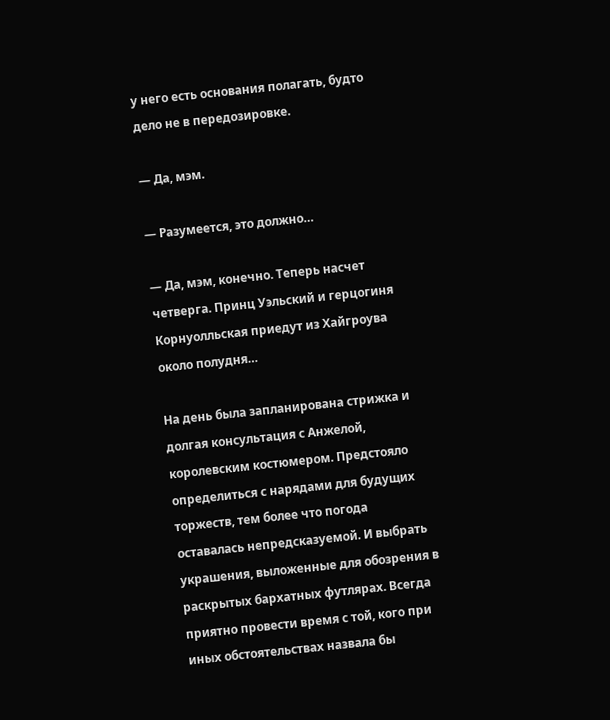у него есть основания полагать, будто дело не в передозировке.

— Да, мэм.

— Разумеется, это должно…

— Да, мэм, конечно. Теперь насчет четверга. Принц Уэльский и герцогиня Корнуолльская приедут из Хайгроува около полудня…

На день была запланирована стрижка и долгая консультация с Анжелой, королевским костюмером. Предстояло определиться с нарядами для будущих торжеств, тем более что погода оставалась непредсказуемой. И выбрать украшения, выложенные для обозрения в раскрытых бархатных футлярах. Всегда приятно провести время с той, кого при иных обстоятельствах назвала бы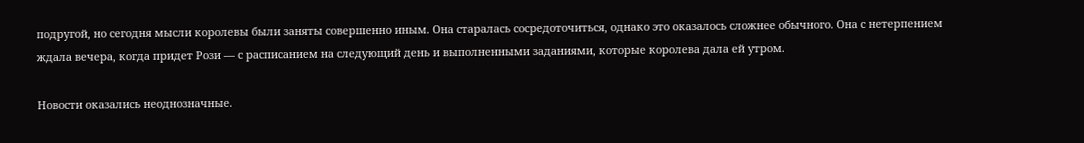подругой, но сегодня мысли королевы были заняты совершенно иным. Она старалась сосредоточиться, однако это оказалось сложнее обычного. Она с нетерпением ждала вечера, когда придет Рози — с расписанием на следующий день и выполненными заданиями, которые королева дала ей утром.

Новости оказались неоднозначные.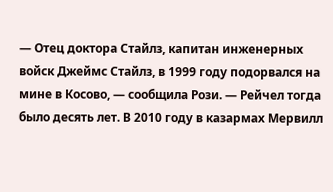— Отец доктора Стайлз, капитан инженерных войск Джеймс Стайлз, в 1999 году подорвался на мине в Косово, — сообщила Рози. — Рейчел тогда было десять лет. В 2010 году в казармах Мервилл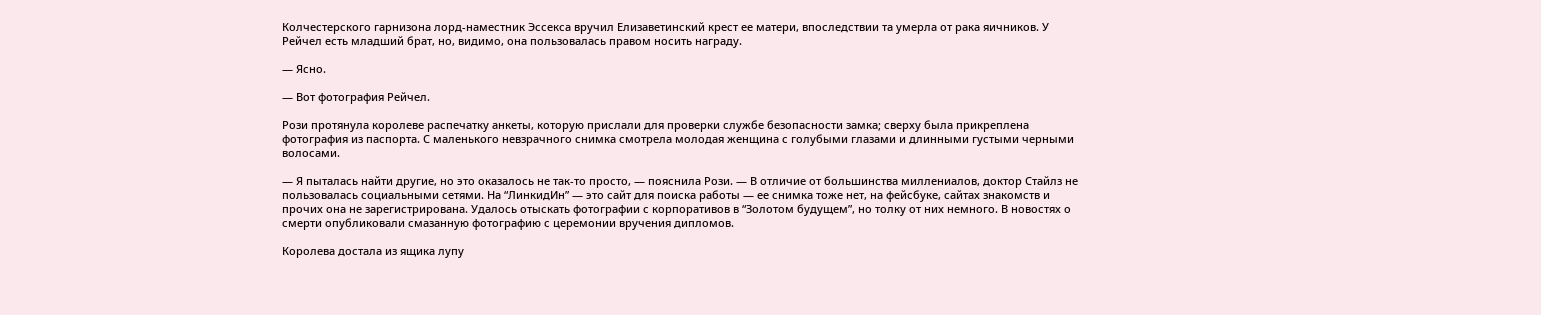Колчестерского гарнизона лорд-наместник Эссекса вручил Елизаветинский крест ее матери, впоследствии та умерла от рака яичников. У Рейчел есть младший брат, но, видимо, она пользовалась правом носить награду.

— Ясно.

— Вот фотография Рейчел.

Рози протянула королеве распечатку анкеты, которую прислали для проверки службе безопасности замка; сверху была прикреплена фотография из паспорта. С маленького невзрачного снимка смотрела молодая женщина с голубыми глазами и длинными густыми черными волосами.

— Я пыталась найти другие, но это оказалось не так-то просто, — пояснила Рози. — В отличие от большинства миллениалов, доктор Стайлз не пользовалась социальными сетями. На “ЛинкидИн” — это сайт для поиска работы — ее снимка тоже нет, на фейсбуке, сайтах знакомств и прочих она не зарегистрирована. Удалось отыскать фотографии с корпоративов в “Золотом будущем”, но толку от них немного. В новостях о смерти опубликовали смазанную фотографию с церемонии вручения дипломов.

Королева достала из ящика лупу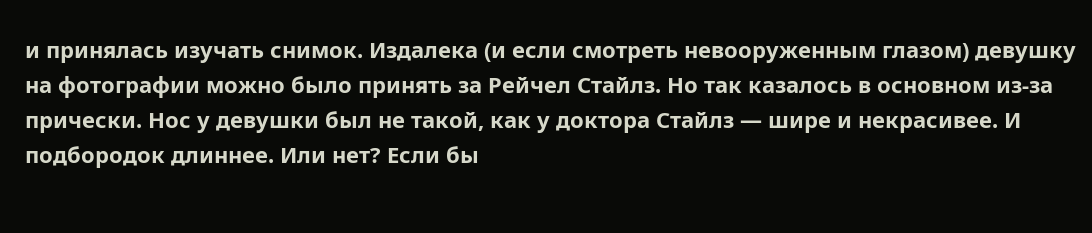и принялась изучать снимок. Издалека (и если смотреть невооруженным глазом) девушку на фотографии можно было принять за Рейчел Стайлз. Но так казалось в основном из-за прически. Нос у девушки был не такой, как у доктора Стайлз — шире и некрасивее. И подбородок длиннее. Или нет? Если бы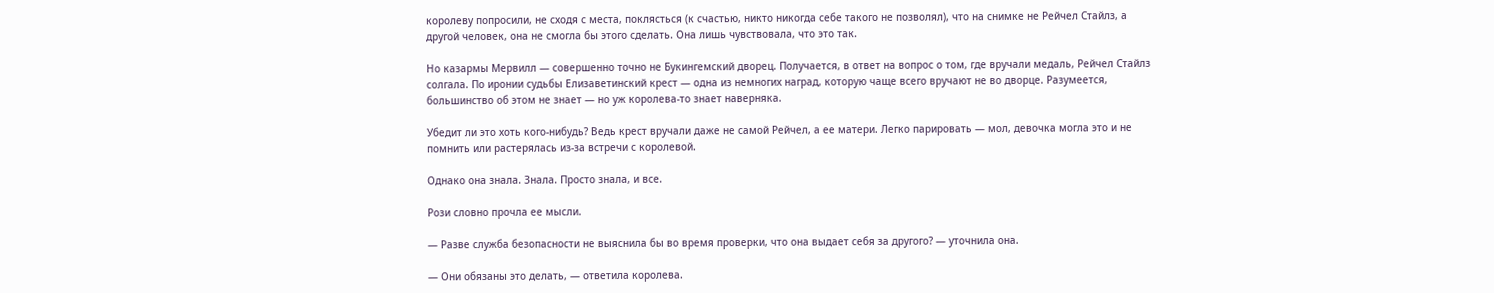королеву попросили, не сходя с места, поклясться (к счастью, никто никогда себе такого не позволял), что на снимке не Рейчел Стайлз, а другой человек, она не смогла бы этого сделать. Она лишь чувствовала, что это так.

Но казармы Мервилл — совершенно точно не Букингемский дворец. Получается, в ответ на вопрос о том, где вручали медаль, Рейчел Стайлз солгала. По иронии судьбы Елизаветинский крест — одна из немногих наград, которую чаще всего вручают не во дворце. Разумеется, большинство об этом не знает — но уж королева-то знает наверняка.

Убедит ли это хоть кого-нибудь? Ведь крест вручали даже не самой Рейчел, а ее матери. Легко парировать — мол, девочка могла это и не помнить или растерялась из-за встречи с королевой.

Однако она знала. Знала. Просто знала, и все.

Рози словно прочла ее мысли.

— Разве служба безопасности не выяснила бы во время проверки, что она выдает себя за другого? — уточнила она.

— Они обязаны это делать, — ответила королева.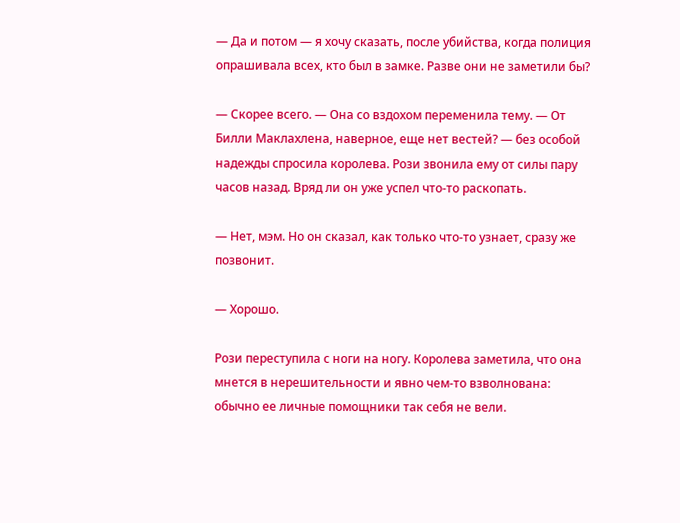— Да и потом — я хочу сказать, после убийства, когда полиция опрашивала всех, кто был в замке. Разве они не заметили бы?

— Скорее всего. — Она со вздохом переменила тему. — От Билли Маклахлена, наверное, еще нет вестей? — без особой надежды спросила королева. Рози звонила ему от силы пару часов назад. Вряд ли он уже успел что-то раскопать.

— Нет, мэм. Но он сказал, как только что-то узнает, сразу же позвонит.

— Хорошо.

Рози переступила с ноги на ногу. Королева заметила, что она мнется в нерешительности и явно чем-то взволнована: обычно ее личные помощники так себя не вели.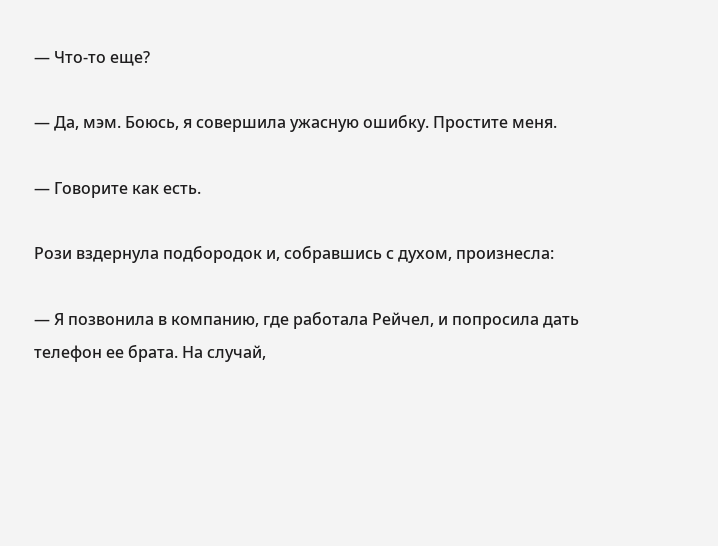— Что-то еще?

— Да, мэм. Боюсь, я совершила ужасную ошибку. Простите меня.

— Говорите как есть.

Рози вздернула подбородок и, собравшись с духом, произнесла:

— Я позвонила в компанию, где работала Рейчел, и попросила дать телефон ее брата. На случай,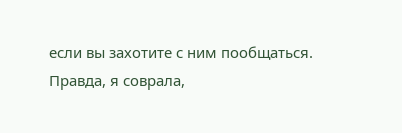если вы захотите с ним пообщаться. Правда, я соврала,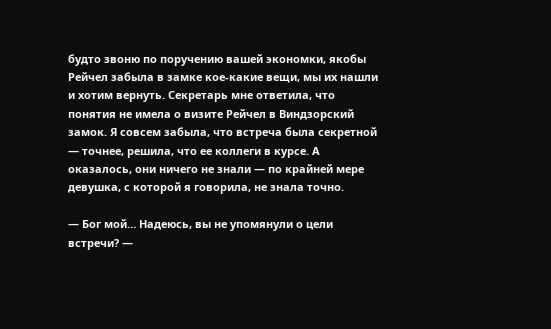будто звоню по поручению вашей экономки, якобы Рейчел забыла в замке кое-какие вещи, мы их нашли и хотим вернуть. Секретарь мне ответила, что понятия не имела о визите Рейчел в Виндзорский замок. Я совсем забыла, что встреча была секретной — точнее, решила, что ее коллеги в курсе. А оказалось, они ничего не знали — по крайней мере девушка, с которой я говорила, не знала точно.

— Бог мой… Надеюсь, вы не упомянули о цели встречи? —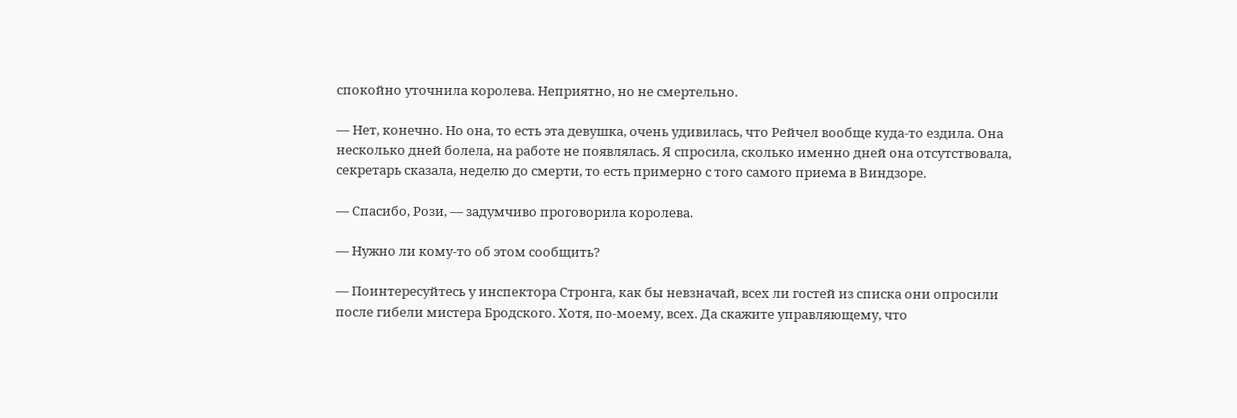спокойно уточнила королева. Неприятно, но не смертельно.

— Нет, конечно. Но она, то есть эта девушка, очень удивилась, что Рейчел вообще куда-то ездила. Она несколько дней болела, на работе не появлялась. Я спросила, сколько именно дней она отсутствовала, секретарь сказала, неделю до смерти, то есть примерно с того самого приема в Виндзоре.

— Спасибо, Рози, — задумчиво проговорила королева.

— Нужно ли кому-то об этом сообщить?

— Поинтересуйтесь у инспектора Стронга, как бы невзначай, всех ли гостей из списка они опросили после гибели мистера Бродского. Хотя, по-моему, всех. Да скажите управляющему, что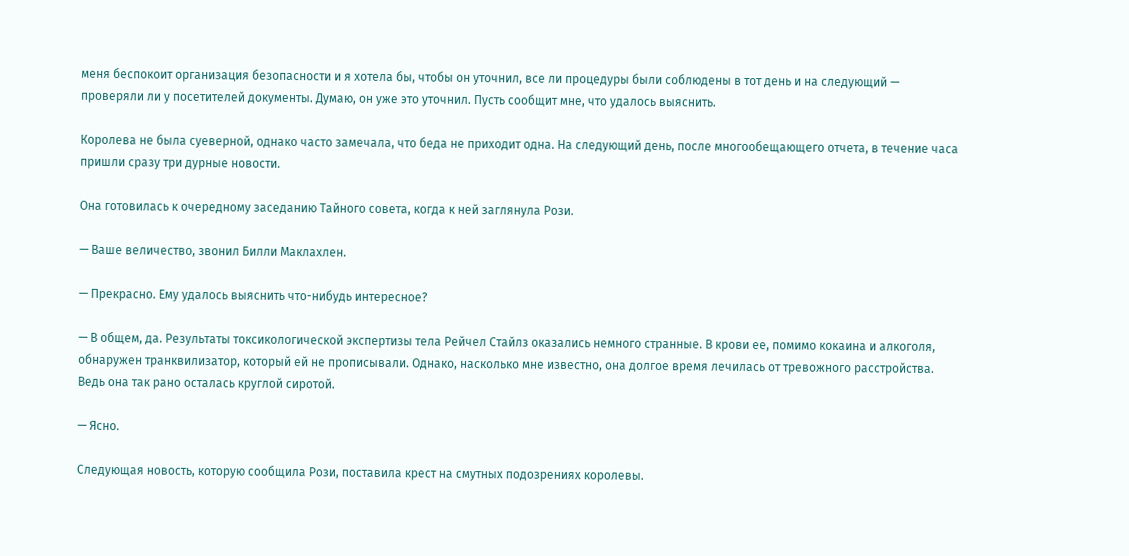меня беспокоит организация безопасности и я хотела бы, чтобы он уточнил, все ли процедуры были соблюдены в тот день и на следующий — проверяли ли у посетителей документы. Думаю, он уже это уточнил. Пусть сообщит мне, что удалось выяснить.

Королева не была суеверной, однако часто замечала, что беда не приходит одна. На следующий день, после многообещающего отчета, в течение часа пришли сразу три дурные новости.

Она готовилась к очередному заседанию Тайного совета, когда к ней заглянула Рози.

— Ваше величество, звонил Билли Маклахлен.

— Прекрасно. Ему удалось выяснить что-нибудь интересное?

— В общем, да. Результаты токсикологической экспертизы тела Рейчел Стайлз оказались немного странные. В крови ее, помимо кокаина и алкоголя, обнаружен транквилизатор, который ей не прописывали. Однако, насколько мне известно, она долгое время лечилась от тревожного расстройства. Ведь она так рано осталась круглой сиротой.

— Ясно.

Следующая новость, которую сообщила Рози, поставила крест на смутных подозрениях королевы.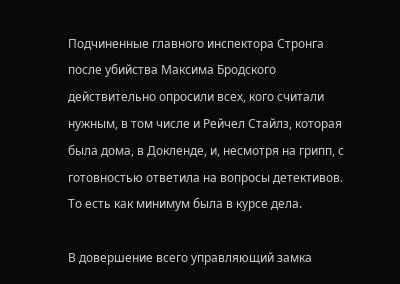Подчиненные главного инспектора Стронга после убийства Максима Бродского действительно опросили всех, кого считали нужным, в том числе и Рейчел Стайлз, которая была дома, в Докленде, и, несмотря на грипп, с готовностью ответила на вопросы детективов. То есть как минимум была в курсе дела.

В довершение всего управляющий замка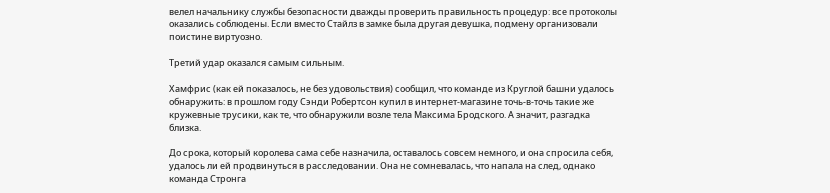велел начальнику службы безопасности дважды проверить правильность процедур: все протоколы оказались соблюдены. Если вместо Стайлз в замке была другая девушка, подмену организовали поистине виртуозно.

Третий удар оказался самым сильным.

Хамфрис (как ей показалось, не без удовольствия) сообщил, что команде из Круглой башни удалось обнаружить: в прошлом году Сэнди Робертсон купил в интернет-магазине точь-в-точь такие же кружевные трусики, как те, что обнаружили возле тела Максима Бродского. А значит, разгадка близка.

До срока, который королева сама себе назначила, оставалось совсем немного, и она спросила себя, удалось ли ей продвинуться в расследовании. Она не сомневалась, что напала на след, однако команда Стронга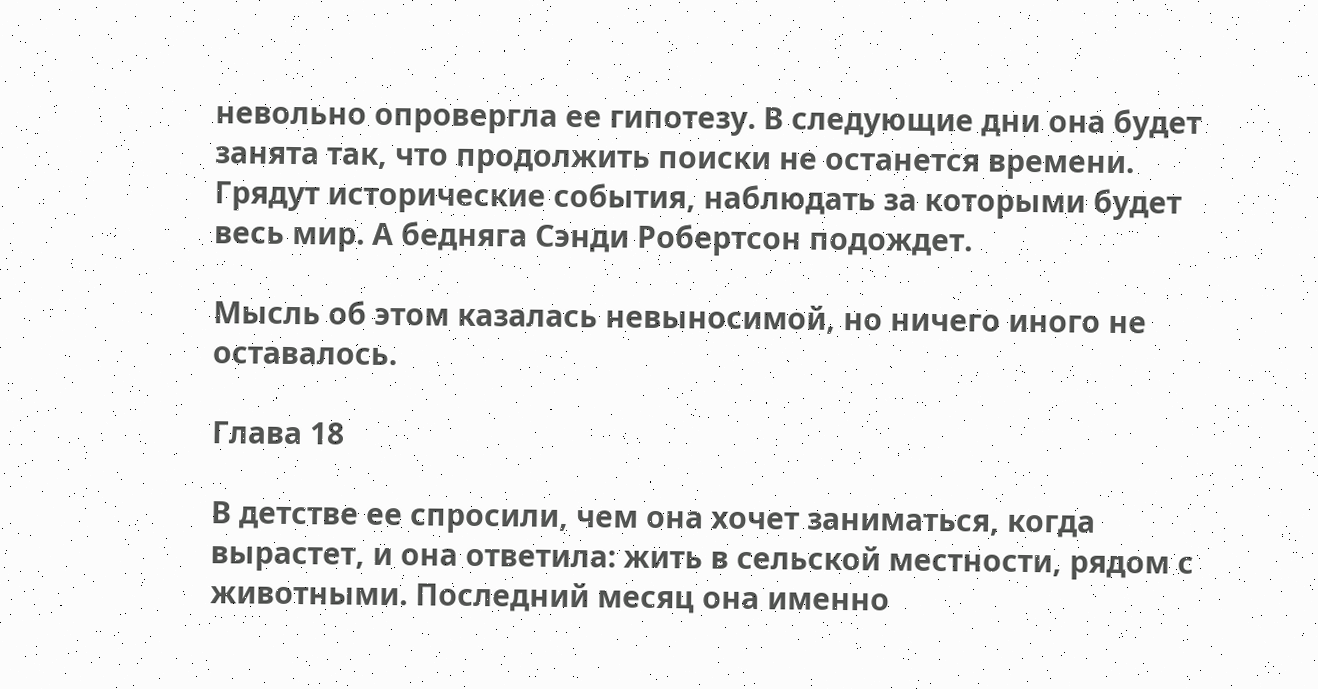невольно опровергла ее гипотезу. В следующие дни она будет занята так, что продолжить поиски не останется времени. Грядут исторические события, наблюдать за которыми будет весь мир. А бедняга Сэнди Робертсон подождет.

Мысль об этом казалась невыносимой, но ничего иного не оставалось.

Глава 18

В детстве ее спросили, чем она хочет заниматься, когда вырастет, и она ответила: жить в сельской местности, рядом с животными. Последний месяц она именно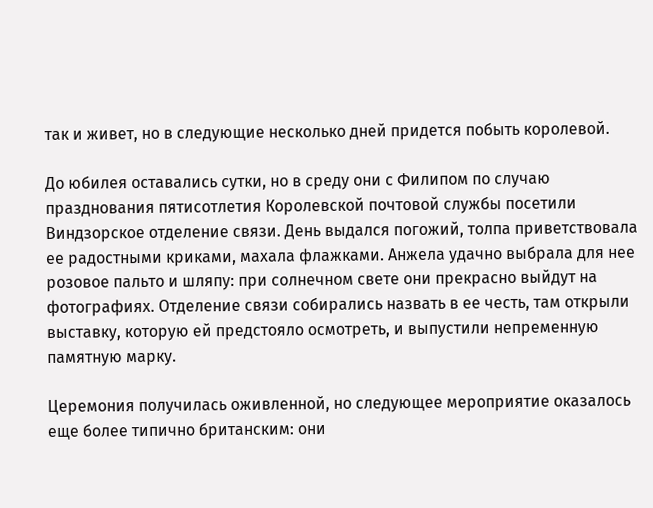так и живет, но в следующие несколько дней придется побыть королевой.

До юбилея оставались сутки, но в среду они с Филипом по случаю празднования пятисотлетия Королевской почтовой службы посетили Виндзорское отделение связи. День выдался погожий, толпа приветствовала ее радостными криками, махала флажками. Анжела удачно выбрала для нее розовое пальто и шляпу: при солнечном свете они прекрасно выйдут на фотографиях. Отделение связи собирались назвать в ее честь, там открыли выставку, которую ей предстояло осмотреть, и выпустили непременную памятную марку.

Церемония получилась оживленной, но следующее мероприятие оказалось еще более типично британским: они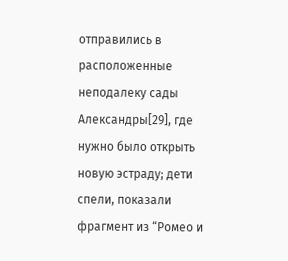отправились в расположенные неподалеку сады Александры[29], где нужно было открыть новую эстраду; дети спели, показали фрагмент из “Ромео и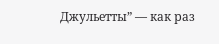Джульетты” — как раз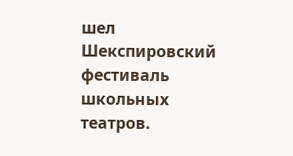шел Шекспировский фестиваль школьных театров.